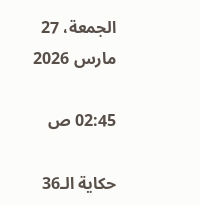الجمعة، 27 مارس 2026

02:45 ص

حكاية الـ36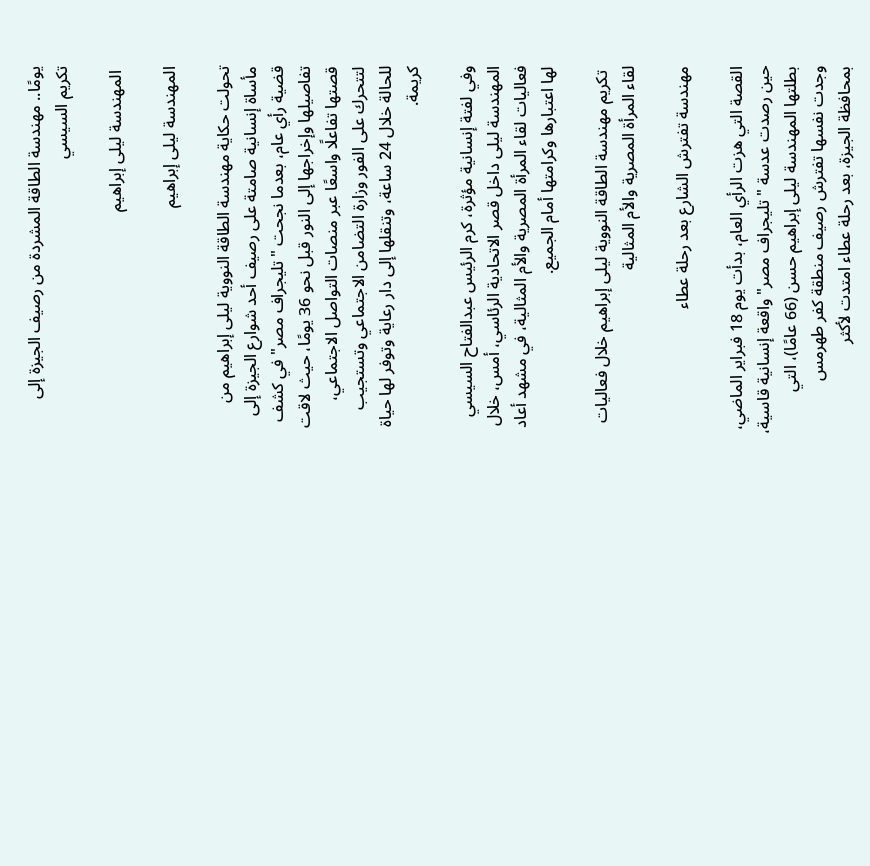يومًا.. مهندسة الطاقة المشردة من رصيف الجيزة إلى تكريم السيسي

 المهندسة ليلى إبراهيم

المهندسة ليلى إبراهيم

تحولت حكاية مهندسة الطاقة النووية ليلى إبراهيم من مأساة إنسانية صامتة على رصيف أحد شوارع الجيزة إلى قضية رأي عام، بعدما نجحت "تليجراف مصر" في كشف تفاصيلها وإخراجها إلى النور قبل نحو 36 يومًا، حيث لاقت قصتها تفاعلًا واسعًا عبر منصات التواصل الاجتماعي، لتتحرك على الفور وزارة التضامن الاجتماعي وتستجيب للحالة خلال 24 ساعة، وتنقلها إلى دار رعاية وتوفر لها حياة كريمة.

وفي لفتة إنسانية مؤثرة، كرم الرئيس عبدالفتاح السيسي المهندسة ليلى داخل قصر الاتحادية الرئاسي، أمس، خلال فعاليات لقاء المرأة المصرية والأم المثالية، في مشهد أعاد لها اعتبارها وكرامتها أمام الجميع.

 تكريم مهندسة الطاقة النووية ليلى إبراهيم خلال فعاليات لقاء المرأة المصرية والأم المثالية

مهندسة تفترش الشارع بعد رحلة عطاء

القصة التي هزت الرأي العام، بدأت يوم 18 فبراير الماضي، حين رصدت عدسة "تليجراف مصر" واقعة إنسانية قاسية، بطلتها المهندسة ليلى إبراهيم حسن (66 عامًا)، التي وجدت نفسها تفترش رصيف منطقة كفر طهرمس بمحافظة الجيزة، بعد رحلة عطاء امتدت لأكثر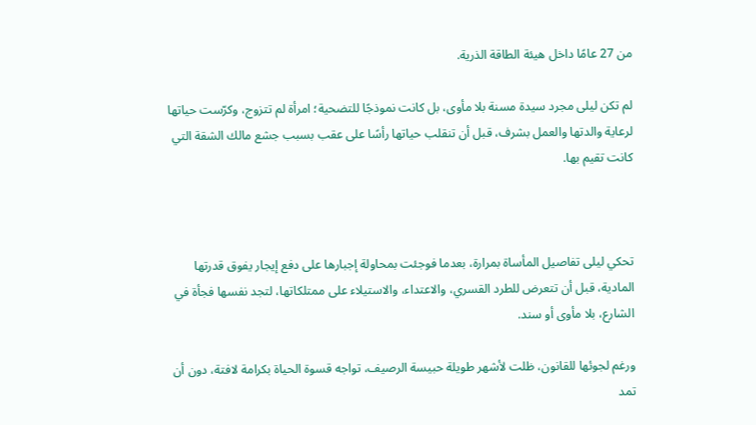من 27 عامًا داخل هيئة الطاقة الذرية.

لم تكن ليلى مجرد سيدة مسنة بلا مأوى، بل كانت نموذجًا للتضحية؛ امرأة لم تتزوج، وكرّست حياتها لرعاية والدتها والعمل بشرف، قبل أن تنقلب حياتها رأسًا على عقب بسبب جشع مالك الشقة التي كانت تقيم بها.



تحكي ليلى تفاصيل المأساة بمرارة، بعدما فوجئت بمحاولة إجبارها على دفع إيجار يفوق قدرتها المادية، قبل أن تتعرض للطرد القسري، والاعتداء، والاستيلاء على ممتلكاتها، لتجد نفسها فجأة في الشارع، بلا مأوى أو سند.

ورغم لجوئها للقانون، ظلت لأشهر طويلة حبيسة الرصيف، تواجه قسوة الحياة بكرامة لافتة، دون أن تمد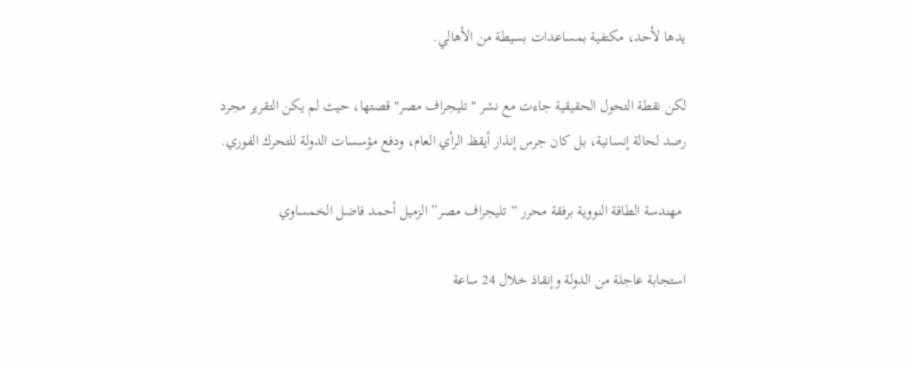يدها لأحد، مكتفية بمساعدات بسيطة من الأهالي.

لكن نقطة التحول الحقيقية جاءت مع نشر "تليجراف مصر" قصتها، حيث لم يكن التقرير مجرد رصد لحالة إنسانية، بل كان جرس إنذار أيقظ الرأي العام، ودفع مؤسسات الدولة للتحرك الفوري.

 مهندسة الطاقة النووية برفقة محرر “تليجراف مصر” الزميل أحمد فاضل الخمساوي

استجابة عاجلة من الدولة وإنقاذ خلال 24 ساعة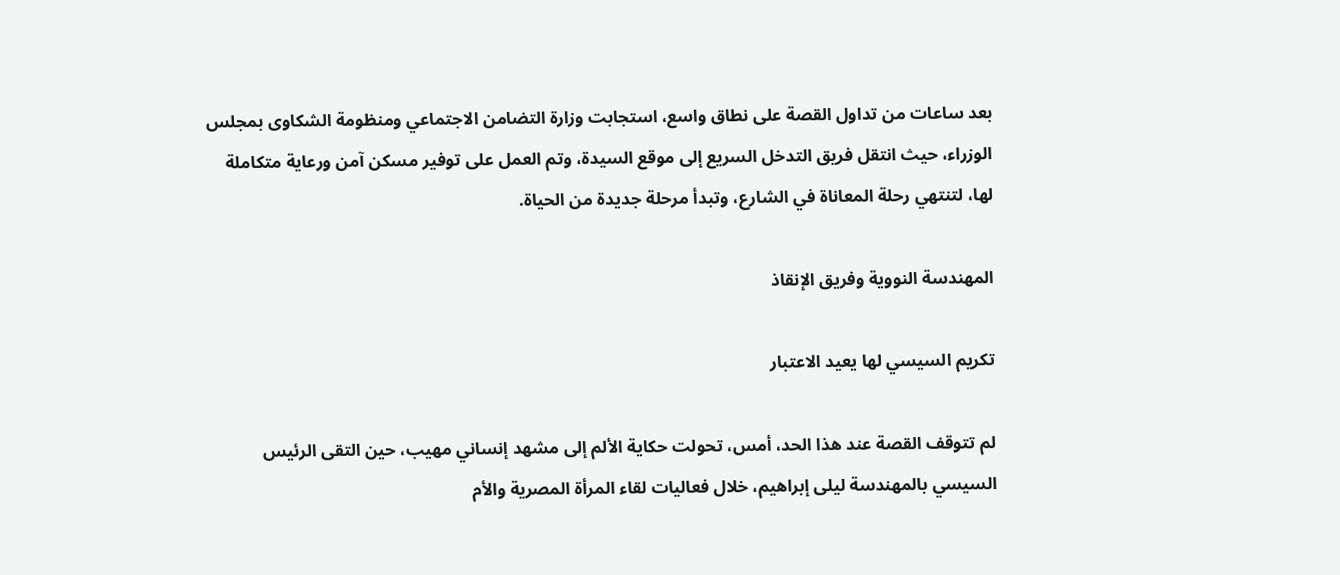بعد ساعات من تداول القصة على نطاق واسع، استجابت وزارة التضامن الاجتماعي ومنظومة الشكاوى بمجلس الوزراء، حيث انتقل فريق التدخل السريع إلى موقع السيدة، وتم العمل على توفير مسكن آمن ورعاية متكاملة لها، لتنتهي رحلة المعاناة في الشارع، وتبدأ مرحلة جديدة من الحياة.

المهندسة النووية وفريق الإنقاذ

تكريم السيسي لها يعيد الاعتبار

لم تتوقف القصة عند هذا الحد، أمس، تحولت حكاية الألم إلى مشهد إنساني مهيب، حين التقى الرئيس السيسي بالمهندسة ليلى إبراهيم، خلال فعاليات لقاء المرأة المصرية والأم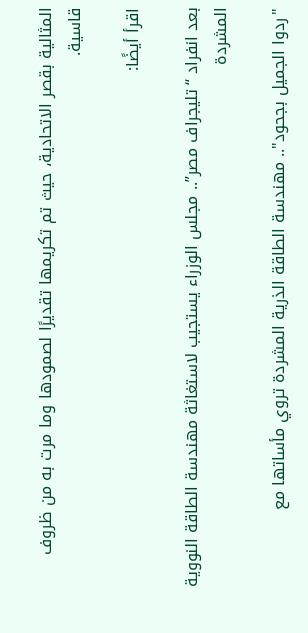المثالية بقصر الاتحادية، حيث تم تكريمها تقديرًا لصمودها وما مرت به من ظروف قاسية.

اقرأ أيضًا:

بعد انفراد “تليجراف مصر”.. مجلس الوزراء يستجيب لاستغاثة مهندسة الطاقة النووية المشردة

"ردوا الجميل بجحود".. مهندسة الطاقة الذرية المشردة تروي مأساتها مع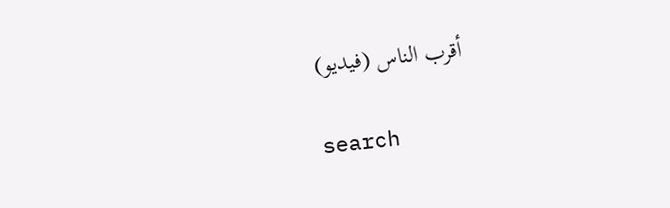أقرب الناس (فيديو)

search